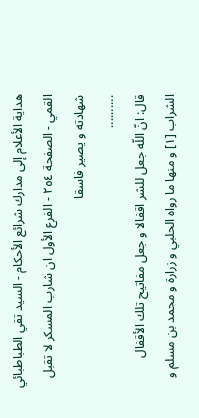هداية الأعلام إلى مدارك شرائع الأحكام - السيد تقي الطباطبائي القمي - الصفحة ٢٥٤ - الفرع الأول ان شارب المسكر لا تقبل شهادته و يصير فاسقا
..........
قال: انّ اللّه جعل للشر اقفالا و جعل مفاتيح تلك الأقفال الشراب [١] و منها ما رواه الحلبي و زرارة و محمد بن مسلم و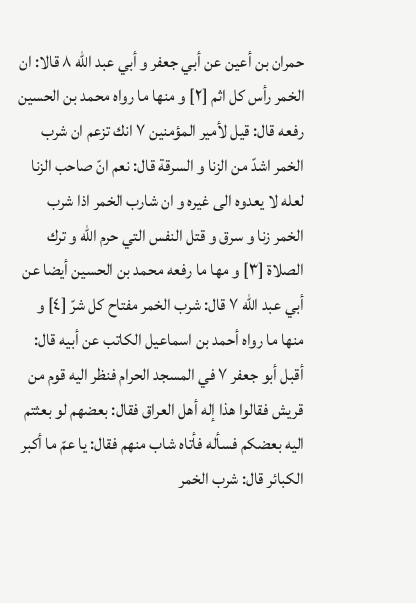حمران بن أعين عن أبي جعفر و أبي عبد اللّه ٨ قالا: ان الخمر رأس كل اثم [٢] و منها ما رواه محمد بن الحسين رفعه قال: قيل لأمير المؤمنين ٧ انك تزعم ان شرب الخمر اشدّ من الزنا و السرقة قال: نعم انّ صاحب الزنا لعله لا يعدوه الى غيره و ان شارب الخمر اذا شرب الخمر زنا و سرق و قتل النفس التي حرم اللّه و ترك الصلاة [٣] و مها ما رفعه محمد بن الحسين أيضا عن أبي عبد اللّه ٧ قال: شرب الخمر مفتاح كل شرّ [٤] و منها ما رواه أحمد بن اسماعيل الكاتب عن أبيه قال: أقبل أبو جعفر ٧ في المسجد الحرام فنظر اليه قوم من قريش فقالوا هذا إله أهل العراق فقال: بعضهم لو بعثتم اليه بعضكم فسأله فأتاه شاب منهم فقال: يا عمّ ما أكبر الكبائر قال: شرب الخمر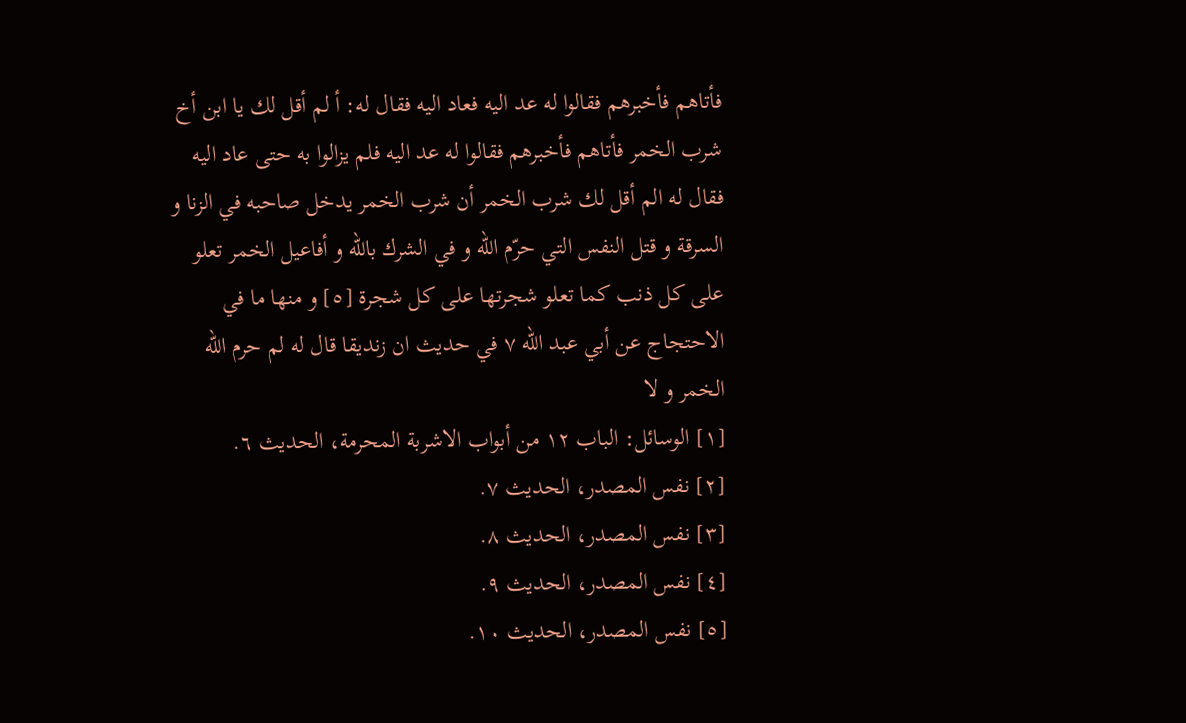فأتاهم فأخبرهم فقالوا له عد اليه فعاد اليه فقال له: أ لم أقل لك يا ابن أخ شرب الخمر فأتاهم فأخبرهم فقالوا له عد اليه فلم يزالوا به حتى عاد اليه فقال له الم أقل لك شرب الخمر أن شرب الخمر يدخل صاحبه في الزنا و السرقة و قتل النفس التي حرّم اللّه و في الشرك باللّه و أفاعيل الخمر تعلو على كل ذنب كما تعلو شجرتها على كل شجرة [٥] و منها ما في الاحتجاج عن أبي عبد اللّه ٧ في حديث ان زنديقا قال له لم حرم اللّه الخمر و لا
[١] الوسائل: الباب ١٢ من أبواب الاشربة المحرمة، الحديث ٦.
[٢] نفس المصدر، الحديث ٧.
[٣] نفس المصدر، الحديث ٨.
[٤] نفس المصدر، الحديث ٩.
[٥] نفس المصدر، الحديث ١٠.